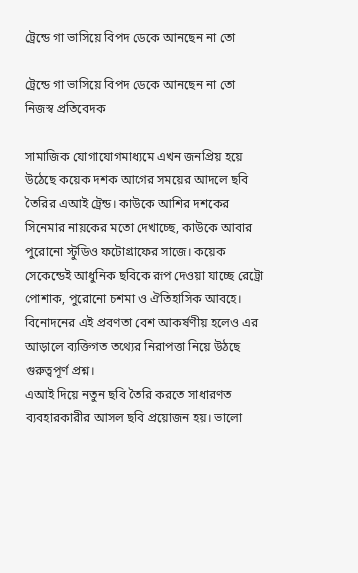ট্রেন্ডে গা ভাসিয়ে বিপদ ডেকে আনছেন না তো

ট্রেন্ডে গা ভাসিয়ে বিপদ ডেকে আনছেন না তো
নিজস্ব প্রতিবেদক

সামাজিক যোগাযোগমাধ্যমে এখন জনপ্রিয় হয়ে উঠেছে কয়েক দশক আগের সময়ের আদলে ছবি তৈরির এআই ট্রেন্ড। কাউকে আশির দশকের সিনেমার নায়কের মতো দেখাচ্ছে, কাউকে আবার পুরোনো স্টুডিও ফটোগ্রাফের সাজে। কয়েক সেকেন্ডেই আধুনিক ছবিকে রূপ দেওয়া যাচ্ছে রেট্রো পোশাক, পুরোনো চশমা ও ঐতিহাসিক আবহে। বিনোদনের এই প্রবণতা বেশ আকর্ষণীয় হলেও এর আড়ালে ব্যক্তিগত তথ্যের নিরাপত্তা নিয়ে উঠছে গুরুত্বপূর্ণ প্রশ্ন।
এআই দিয়ে নতুন ছবি তৈরি করতে সাধারণত ব্যবহারকারীর আসল ছবি প্রয়োজন হয়। ভালো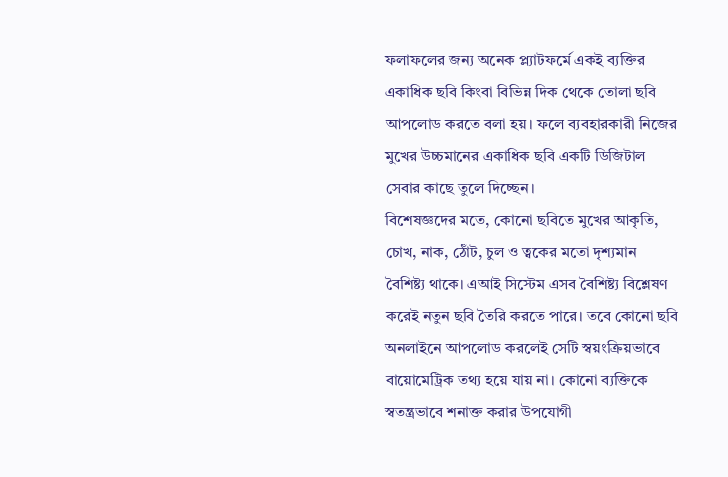ফলাফলের জন্য অনেক প্ল্যাটফর্মে একই ব্যক্তির একাধিক ছবি কিংবা বিভিন্ন দিক থেকে তোলা ছবি আপলোড করতে বলা হয়। ফলে ব্যবহারকারী নিজের মুখের উচ্চমানের একাধিক ছবি একটি ডিজিটাল সেবার কাছে তুলে দিচ্ছেন।
বিশেষজ্ঞদের মতে, কোনো ছবিতে মুখের আকৃতি, চোখ, নাক, ঠোঁট, চুল ও ত্বকের মতো দৃশ্যমান বৈশিষ্ট্য থাকে। এআই সিস্টেম এসব বৈশিষ্ট্য বিশ্লেষণ করেই নতুন ছবি তৈরি করতে পারে। তবে কোনো ছবি অনলাইনে আপলোড করলেই সেটি স্বয়ংক্রিয়ভাবে বায়োমেট্রিক তথ্য হয়ে যায় না। কোনো ব্যক্তিকে স্বতন্ত্রভাবে শনাক্ত করার উপযোগী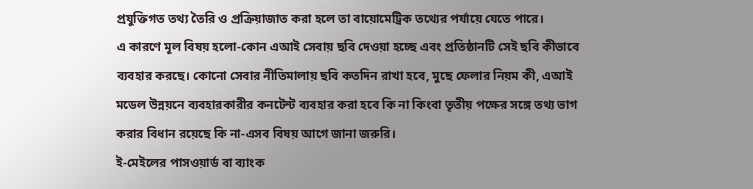প্রযুক্তিগত তথ্য তৈরি ও প্রক্রিয়াজাত করা হলে তা বায়োমেট্রিক তথ্যের পর্যায়ে যেতে পারে।
এ কারণে মূল বিষয় হলো-কোন এআই সেবায় ছবি দেওয়া হচ্ছে এবং প্রতিষ্ঠানটি সেই ছবি কীভাবে ব্যবহার করছে। কোনো সেবার নীতিমালায় ছবি কতদিন রাখা হবে, মুছে ফেলার নিয়ম কী, এআই মডেল উন্নয়নে ব্যবহারকারীর কনটেন্ট ব্যবহার করা হবে কি না কিংবা তৃতীয় পক্ষের সঙ্গে তথ্য ভাগ করার বিধান রয়েছে কি না-এসব বিষয় আগে জানা জরুরি।
ই-মেইলের পাসওয়ার্ড বা ব্যাংক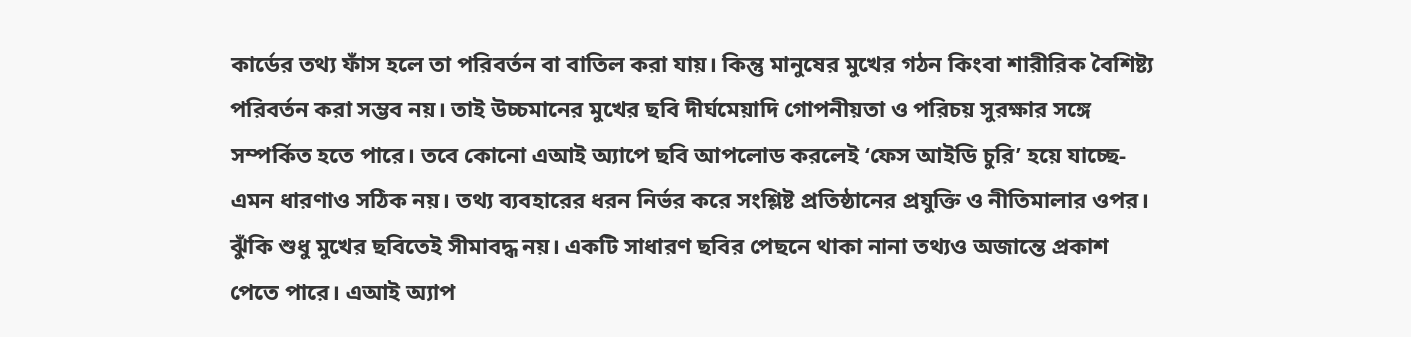কার্ডের তথ্য ফাঁস হলে তা পরিবর্তন বা বাতিল করা যায়। কিন্তু মানুষের মুখের গঠন কিংবা শারীরিক বৈশিষ্ট্য পরিবর্তন করা সম্ভব নয়। তাই উচ্চমানের মুখের ছবি দীর্ঘমেয়াদি গোপনীয়তা ও পরিচয় সুরক্ষার সঙ্গে সম্পর্কিত হতে পারে। তবে কোনো এআই অ্যাপে ছবি আপলোড করলেই ‘ফেস আইডি চুরি’ হয়ে যাচ্ছে-এমন ধারণাও সঠিক নয়। তথ্য ব্যবহারের ধরন নির্ভর করে সংশ্লিষ্ট প্রতিষ্ঠানের প্রযুক্তি ও নীতিমালার ওপর।
ঝুঁকি শুধু মুখের ছবিতেই সীমাবদ্ধ নয়। একটি সাধারণ ছবির পেছনে থাকা নানা তথ্যও অজান্তে প্রকাশ পেতে পারে। এআই অ্যাপ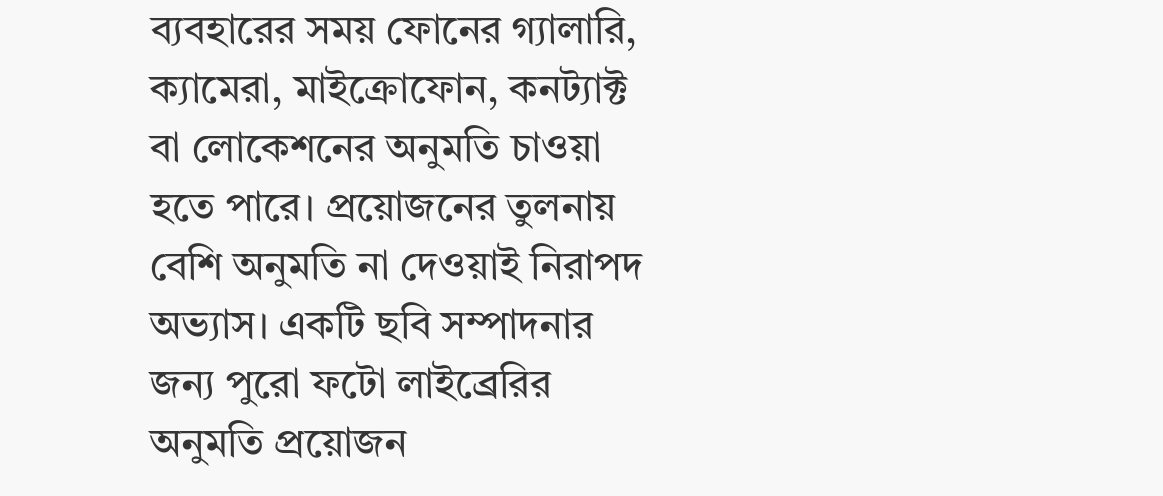ব্যবহারের সময় ফোনের গ্যালারি, ক্যামেরা, মাইক্রোফোন, কনট্যাক্ট বা লোকেশনের অনুমতি চাওয়া হতে পারে। প্রয়োজনের তুলনায় বেশি অনুমতি না দেওয়াই নিরাপদ অভ্যাস। একটি ছবি সম্পাদনার জন্য পুরো ফটো লাইব্রেরির অনুমতি প্রয়োজন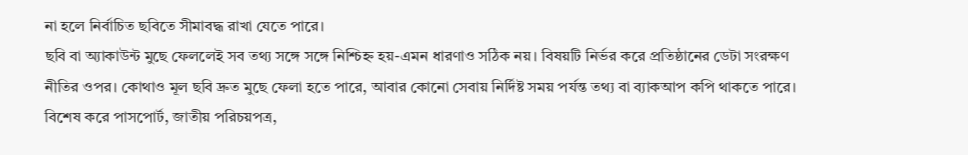না হলে নির্বাচিত ছবিতে সীমাবদ্ধ রাখা যেতে পারে।
ছবি বা অ্যাকাউন্ট মুছে ফেললেই সব তথ্য সঙ্গে সঙ্গে নিশ্চিহ্ন হয়-এমন ধারণাও সঠিক নয়। বিষয়টি নির্ভর করে প্রতিষ্ঠানের ডেটা সংরক্ষণ নীতির ওপর। কোথাও মূল ছবি দ্রুত মুছে ফেলা হতে পারে, আবার কোনো সেবায় নির্দিষ্ট সময় পর্যন্ত তথ্য বা ব্যাকআপ কপি থাকতে পারে।
বিশেষ করে পাসপোর্ট, জাতীয় পরিচয়পত্র,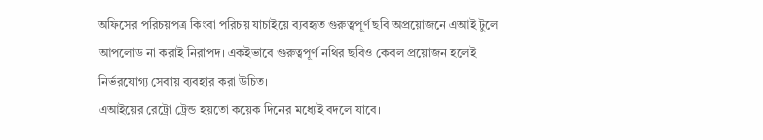অফিসের পরিচয়পত্র কিংবা পরিচয় যাচাইয়ে ব্যবহৃত গুরুত্বপূর্ণ ছবি অপ্রয়োজনে এআই টুলে আপলোড না করাই নিরাপদ। একইভাবে গুরুত্বপূর্ণ নথির ছবিও কেবল প্রয়োজন হলেই নির্ভরযোগ্য সেবায় ব্যবহার করা উচিত।
এআইয়ের রেট্রো ট্রেন্ড হয়তো কয়েক দিনের মধ্যেই বদলে যাবে।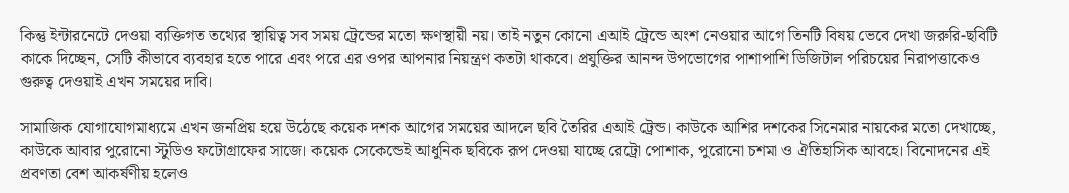কিন্তু ইন্টারনেটে দেওয়া ব্যক্তিগত তথ্যের স্থায়িত্ব সব সময় ট্রেন্ডের মতো ক্ষণস্থায়ী নয়। তাই নতুন কোনো এআই ট্রেন্ডে অংশ নেওয়ার আগে তিনটি বিষয় ভেবে দেখা জরুরি-ছবিটি কাকে দিচ্ছেন, সেটি কীভাবে ব্যবহার হতে পারে এবং পরে এর ওপর আপনার নিয়ন্ত্রণ কতটা থাকবে। প্রযুক্তির আনন্দ উপভোগের পাশাপাশি ডিজিটাল পরিচয়ের নিরাপত্তাকেও গুরুত্ব দেওয়াই এখন সময়ের দাবি।

সামাজিক যোগাযোগমাধ্যমে এখন জনপ্রিয় হয়ে উঠেছে কয়েক দশক আগের সময়ের আদলে ছবি তৈরির এআই ট্রেন্ড। কাউকে আশির দশকের সিনেমার নায়কের মতো দেখাচ্ছে, কাউকে আবার পুরোনো স্টুডিও ফটোগ্রাফের সাজে। কয়েক সেকেন্ডেই আধুনিক ছবিকে রূপ দেওয়া যাচ্ছে রেট্রো পোশাক, পুরোনো চশমা ও ঐতিহাসিক আবহে। বিনোদনের এই প্রবণতা বেশ আকর্ষণীয় হলেও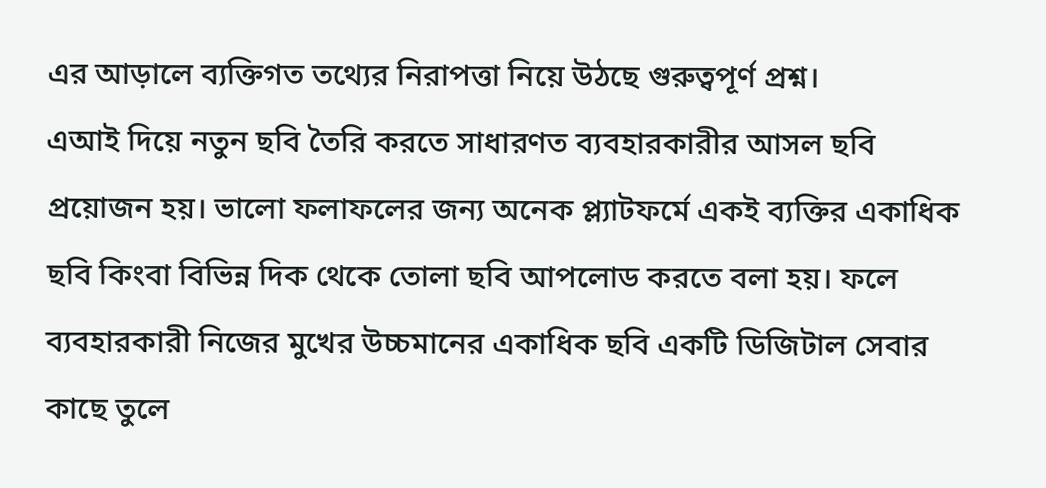এর আড়ালে ব্যক্তিগত তথ্যের নিরাপত্তা নিয়ে উঠছে গুরুত্বপূর্ণ প্রশ্ন।
এআই দিয়ে নতুন ছবি তৈরি করতে সাধারণত ব্যবহারকারীর আসল ছবি প্রয়োজন হয়। ভালো ফলাফলের জন্য অনেক প্ল্যাটফর্মে একই ব্যক্তির একাধিক ছবি কিংবা বিভিন্ন দিক থেকে তোলা ছবি আপলোড করতে বলা হয়। ফলে ব্যবহারকারী নিজের মুখের উচ্চমানের একাধিক ছবি একটি ডিজিটাল সেবার কাছে তুলে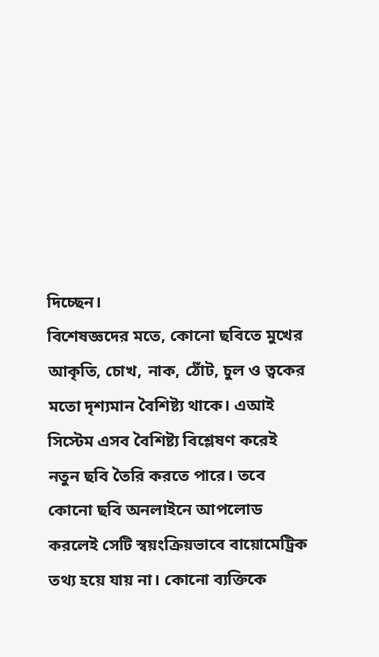দিচ্ছেন।
বিশেষজ্ঞদের মতে, কোনো ছবিতে মুখের আকৃতি, চোখ, নাক, ঠোঁট, চুল ও ত্বকের মতো দৃশ্যমান বৈশিষ্ট্য থাকে। এআই সিস্টেম এসব বৈশিষ্ট্য বিশ্লেষণ করেই নতুন ছবি তৈরি করতে পারে। তবে কোনো ছবি অনলাইনে আপলোড করলেই সেটি স্বয়ংক্রিয়ভাবে বায়োমেট্রিক তথ্য হয়ে যায় না। কোনো ব্যক্তিকে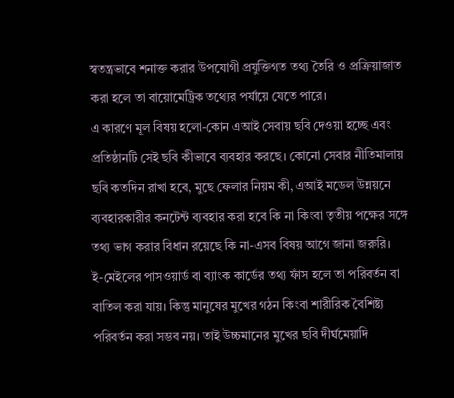স্বতন্ত্রভাবে শনাক্ত করার উপযোগী প্রযুক্তিগত তথ্য তৈরি ও প্রক্রিয়াজাত করা হলে তা বায়োমেট্রিক তথ্যের পর্যায়ে যেতে পারে।
এ কারণে মূল বিষয় হলো-কোন এআই সেবায় ছবি দেওয়া হচ্ছে এবং প্রতিষ্ঠানটি সেই ছবি কীভাবে ব্যবহার করছে। কোনো সেবার নীতিমালায় ছবি কতদিন রাখা হবে, মুছে ফেলার নিয়ম কী, এআই মডেল উন্নয়নে ব্যবহারকারীর কনটেন্ট ব্যবহার করা হবে কি না কিংবা তৃতীয় পক্ষের সঙ্গে তথ্য ভাগ করার বিধান রয়েছে কি না-এসব বিষয় আগে জানা জরুরি।
ই-মেইলের পাসওয়ার্ড বা ব্যাংক কার্ডের তথ্য ফাঁস হলে তা পরিবর্তন বা বাতিল করা যায়। কিন্তু মানুষের মুখের গঠন কিংবা শারীরিক বৈশিষ্ট্য পরিবর্তন করা সম্ভব নয়। তাই উচ্চমানের মুখের ছবি দীর্ঘমেয়াদি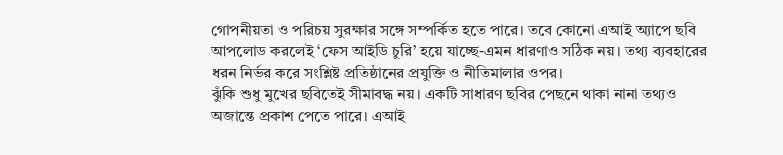গোপনীয়তা ও পরিচয় সুরক্ষার সঙ্গে সম্পর্কিত হতে পারে। তবে কোনো এআই অ্যাপে ছবি আপলোড করলেই ‘ফেস আইডি চুরি’ হয়ে যাচ্ছে-এমন ধারণাও সঠিক নয়। তথ্য ব্যবহারের ধরন নির্ভর করে সংশ্লিষ্ট প্রতিষ্ঠানের প্রযুক্তি ও নীতিমালার ওপর।
ঝুঁকি শুধু মুখের ছবিতেই সীমাবদ্ধ নয়। একটি সাধারণ ছবির পেছনে থাকা নানা তথ্যও অজান্তে প্রকাশ পেতে পারে। এআই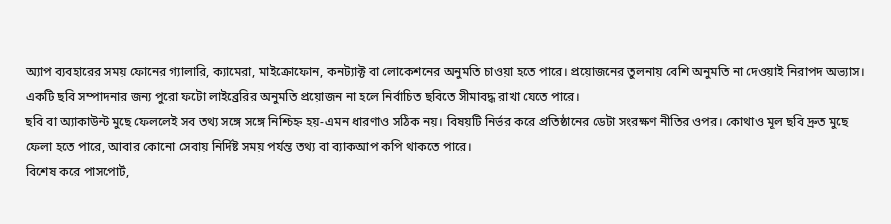অ্যাপ ব্যবহারের সময় ফোনের গ্যালারি, ক্যামেরা, মাইক্রোফোন, কনট্যাক্ট বা লোকেশনের অনুমতি চাওয়া হতে পারে। প্রয়োজনের তুলনায় বেশি অনুমতি না দেওয়াই নিরাপদ অভ্যাস। একটি ছবি সম্পাদনার জন্য পুরো ফটো লাইব্রেরির অনুমতি প্রয়োজন না হলে নির্বাচিত ছবিতে সীমাবদ্ধ রাখা যেতে পারে।
ছবি বা অ্যাকাউন্ট মুছে ফেললেই সব তথ্য সঙ্গে সঙ্গে নিশ্চিহ্ন হয়-এমন ধারণাও সঠিক নয়। বিষয়টি নির্ভর করে প্রতিষ্ঠানের ডেটা সংরক্ষণ নীতির ওপর। কোথাও মূল ছবি দ্রুত মুছে ফেলা হতে পারে, আবার কোনো সেবায় নির্দিষ্ট সময় পর্যন্ত তথ্য বা ব্যাকআপ কপি থাকতে পারে।
বিশেষ করে পাসপোর্ট,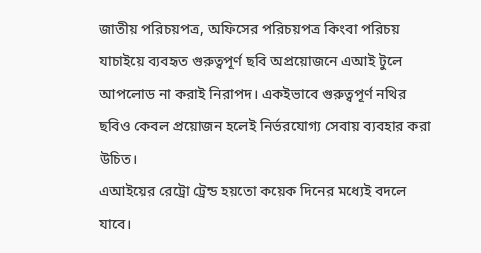জাতীয় পরিচয়পত্র, অফিসের পরিচয়পত্র কিংবা পরিচয় যাচাইয়ে ব্যবহৃত গুরুত্বপূর্ণ ছবি অপ্রয়োজনে এআই টুলে আপলোড না করাই নিরাপদ। একইভাবে গুরুত্বপূর্ণ নথির ছবিও কেবল প্রয়োজন হলেই নির্ভরযোগ্য সেবায় ব্যবহার করা উচিত।
এআইয়ের রেট্রো ট্রেন্ড হয়তো কয়েক দিনের মধ্যেই বদলে যাবে।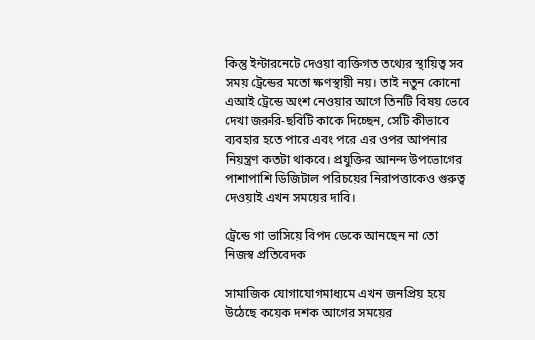কিন্তু ইন্টারনেটে দেওয়া ব্যক্তিগত তথ্যের স্থায়িত্ব সব সময় ট্রেন্ডের মতো ক্ষণস্থায়ী নয়। তাই নতুন কোনো এআই ট্রেন্ডে অংশ নেওয়ার আগে তিনটি বিষয় ভেবে দেখা জরুরি-ছবিটি কাকে দিচ্ছেন, সেটি কীভাবে ব্যবহার হতে পারে এবং পরে এর ওপর আপনার নিয়ন্ত্রণ কতটা থাকবে। প্রযুক্তির আনন্দ উপভোগের পাশাপাশি ডিজিটাল পরিচয়ের নিরাপত্তাকেও গুরুত্ব দেওয়াই এখন সময়ের দাবি।

ট্রেন্ডে গা ভাসিয়ে বিপদ ডেকে আনছেন না তো
নিজস্ব প্রতিবেদক

সামাজিক যোগাযোগমাধ্যমে এখন জনপ্রিয় হয়ে উঠেছে কয়েক দশক আগের সময়ের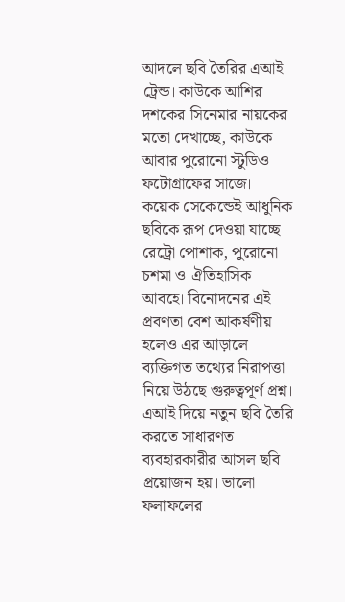আদলে ছবি তৈরির এআই ট্রেন্ড। কাউকে আশির দশকের সিনেমার নায়কের মতো দেখাচ্ছে, কাউকে আবার পুরোনো স্টুডিও ফটোগ্রাফের সাজে। কয়েক সেকেন্ডেই আধুনিক ছবিকে রূপ দেওয়া যাচ্ছে রেট্রো পোশাক, পুরোনো চশমা ও ঐতিহাসিক আবহে। বিনোদনের এই প্রবণতা বেশ আকর্ষণীয় হলেও এর আড়ালে ব্যক্তিগত তথ্যের নিরাপত্তা নিয়ে উঠছে গুরুত্বপূর্ণ প্রশ্ন।
এআই দিয়ে নতুন ছবি তৈরি করতে সাধারণত ব্যবহারকারীর আসল ছবি প্রয়োজন হয়। ভালো ফলাফলের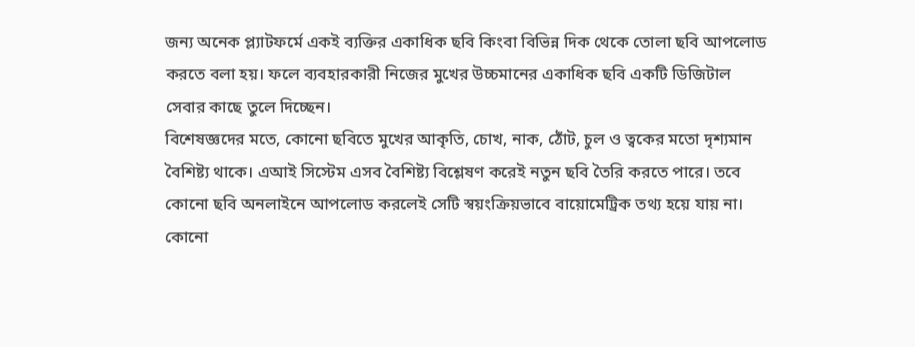জন্য অনেক প্ল্যাটফর্মে একই ব্যক্তির একাধিক ছবি কিংবা বিভিন্ন দিক থেকে তোলা ছবি আপলোড করতে বলা হয়। ফলে ব্যবহারকারী নিজের মুখের উচ্চমানের একাধিক ছবি একটি ডিজিটাল সেবার কাছে তুলে দিচ্ছেন।
বিশেষজ্ঞদের মতে, কোনো ছবিতে মুখের আকৃতি, চোখ, নাক, ঠোঁট, চুল ও ত্বকের মতো দৃশ্যমান বৈশিষ্ট্য থাকে। এআই সিস্টেম এসব বৈশিষ্ট্য বিশ্লেষণ করেই নতুন ছবি তৈরি করতে পারে। তবে কোনো ছবি অনলাইনে আপলোড করলেই সেটি স্বয়ংক্রিয়ভাবে বায়োমেট্রিক তথ্য হয়ে যায় না। কোনো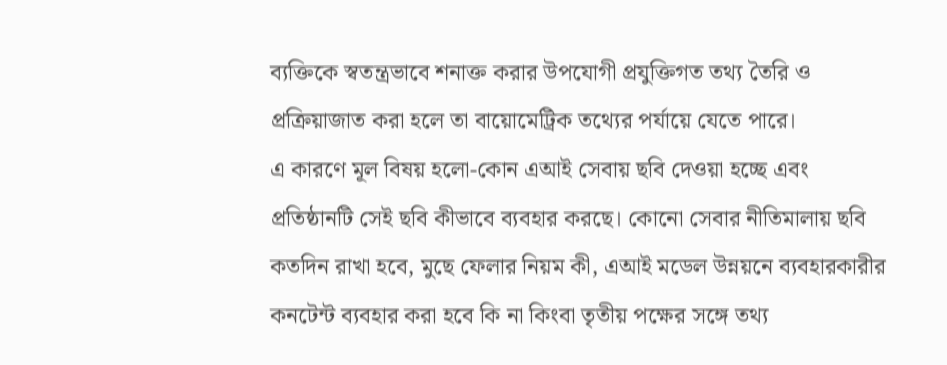ব্যক্তিকে স্বতন্ত্রভাবে শনাক্ত করার উপযোগী প্রযুক্তিগত তথ্য তৈরি ও প্রক্রিয়াজাত করা হলে তা বায়োমেট্রিক তথ্যের পর্যায়ে যেতে পারে।
এ কারণে মূল বিষয় হলো-কোন এআই সেবায় ছবি দেওয়া হচ্ছে এবং প্রতিষ্ঠানটি সেই ছবি কীভাবে ব্যবহার করছে। কোনো সেবার নীতিমালায় ছবি কতদিন রাখা হবে, মুছে ফেলার নিয়ম কী, এআই মডেল উন্নয়নে ব্যবহারকারীর কনটেন্ট ব্যবহার করা হবে কি না কিংবা তৃতীয় পক্ষের সঙ্গে তথ্য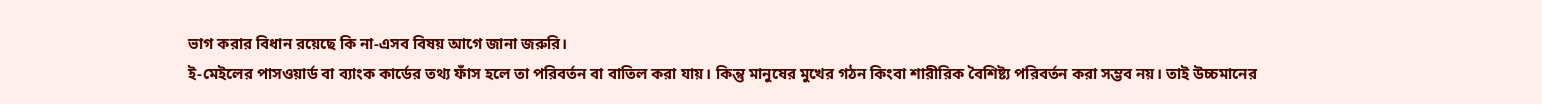ভাগ করার বিধান রয়েছে কি না-এসব বিষয় আগে জানা জরুরি।
ই-মেইলের পাসওয়ার্ড বা ব্যাংক কার্ডের তথ্য ফাঁস হলে তা পরিবর্তন বা বাতিল করা যায়। কিন্তু মানুষের মুখের গঠন কিংবা শারীরিক বৈশিষ্ট্য পরিবর্তন করা সম্ভব নয়। তাই উচ্চমানের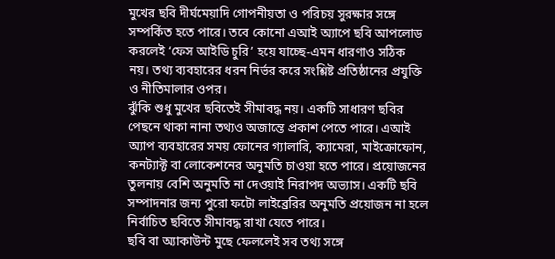মুখের ছবি দীর্ঘমেয়াদি গোপনীয়তা ও পরিচয় সুরক্ষার সঙ্গে সম্পর্কিত হতে পারে। তবে কোনো এআই অ্যাপে ছবি আপলোড করলেই ‘ফেস আইডি চুরি’ হয়ে যাচ্ছে-এমন ধারণাও সঠিক নয়। তথ্য ব্যবহারের ধরন নির্ভর করে সংশ্লিষ্ট প্রতিষ্ঠানের প্রযুক্তি ও নীতিমালার ওপর।
ঝুঁকি শুধু মুখের ছবিতেই সীমাবদ্ধ নয়। একটি সাধারণ ছবির পেছনে থাকা নানা তথ্যও অজান্তে প্রকাশ পেতে পারে। এআই অ্যাপ ব্যবহারের সময় ফোনের গ্যালারি, ক্যামেরা, মাইক্রোফোন, কনট্যাক্ট বা লোকেশনের অনুমতি চাওয়া হতে পারে। প্রয়োজনের তুলনায় বেশি অনুমতি না দেওয়াই নিরাপদ অভ্যাস। একটি ছবি সম্পাদনার জন্য পুরো ফটো লাইব্রেরির অনুমতি প্রয়োজন না হলে নির্বাচিত ছবিতে সীমাবদ্ধ রাখা যেতে পারে।
ছবি বা অ্যাকাউন্ট মুছে ফেললেই সব তথ্য সঙ্গে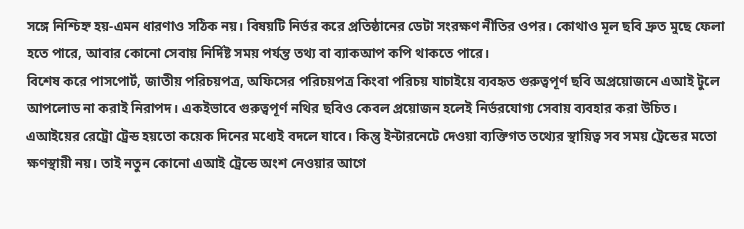সঙ্গে নিশ্চিহ্ন হয়-এমন ধারণাও সঠিক নয়। বিষয়টি নির্ভর করে প্রতিষ্ঠানের ডেটা সংরক্ষণ নীতির ওপর। কোথাও মূল ছবি দ্রুত মুছে ফেলা হতে পারে, আবার কোনো সেবায় নির্দিষ্ট সময় পর্যন্ত তথ্য বা ব্যাকআপ কপি থাকতে পারে।
বিশেষ করে পাসপোর্ট, জাতীয় পরিচয়পত্র, অফিসের পরিচয়পত্র কিংবা পরিচয় যাচাইয়ে ব্যবহৃত গুরুত্বপূর্ণ ছবি অপ্রয়োজনে এআই টুলে আপলোড না করাই নিরাপদ। একইভাবে গুরুত্বপূর্ণ নথির ছবিও কেবল প্রয়োজন হলেই নির্ভরযোগ্য সেবায় ব্যবহার করা উচিত।
এআইয়ের রেট্রো ট্রেন্ড হয়তো কয়েক দিনের মধ্যেই বদলে যাবে। কিন্তু ইন্টারনেটে দেওয়া ব্যক্তিগত তথ্যের স্থায়িত্ব সব সময় ট্রেন্ডের মতো ক্ষণস্থায়ী নয়। তাই নতুন কোনো এআই ট্রেন্ডে অংশ নেওয়ার আগে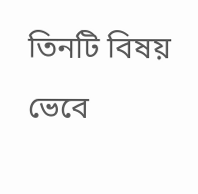তিনটি বিষয় ভেবে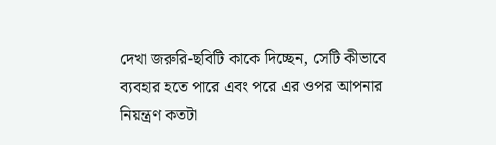দেখা জরুরি-ছবিটি কাকে দিচ্ছেন, সেটি কীভাবে ব্যবহার হতে পারে এবং পরে এর ওপর আপনার নিয়ন্ত্রণ কতটা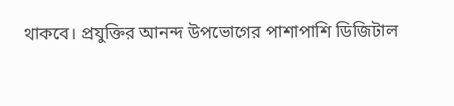থাকবে। প্রযুক্তির আনন্দ উপভোগের পাশাপাশি ডিজিটাল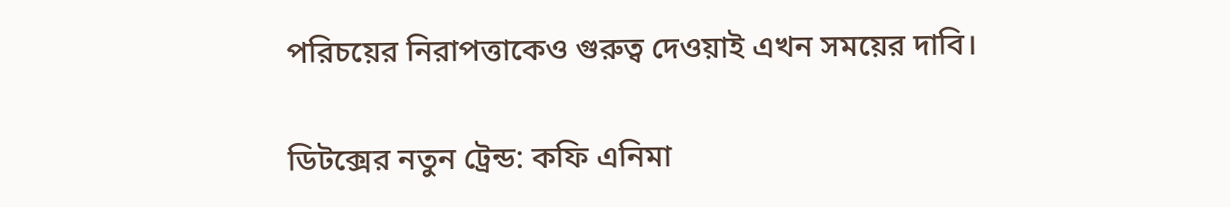পরিচয়ের নিরাপত্তাকেও গুরুত্ব দেওয়াই এখন সময়ের দাবি।

ডিটক্সের নতুন ট্রেন্ড: কফি এনিমা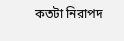কতটা নিরাপদ